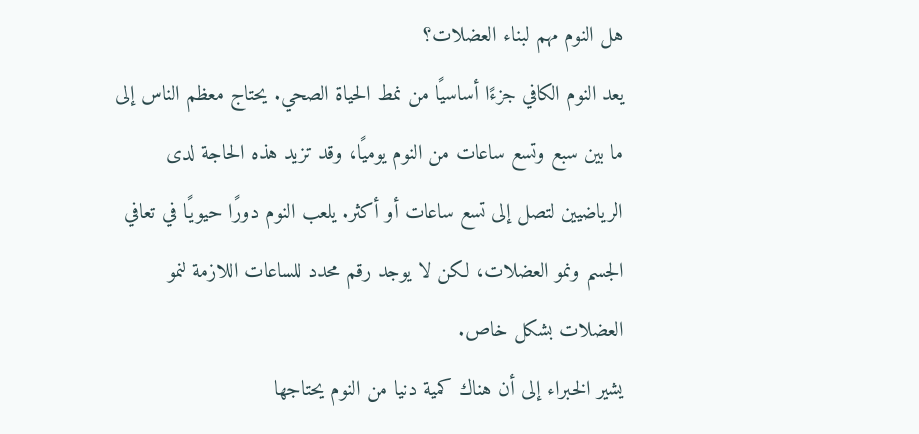هل النوم مهم لبناء العضلات؟
يعد النوم الكافي جزءًا أساسيًا من نمط الحياة الصحي. يحتاج معظم الناس إلى ما بين سبع وتسع ساعات من النوم يوميًا، وقد تزيد هذه الحاجة لدى الرياضيين لتصل إلى تسع ساعات أو أكثر. يلعب النوم دورًا حيويًا في تعافي الجسم ونمو العضلات، لكن لا يوجد رقم محدد للساعات اللازمة لنمو العضلات بشكل خاص.
يشير الخبراء إلى أن هناك كمية دنيا من النوم يحتاجها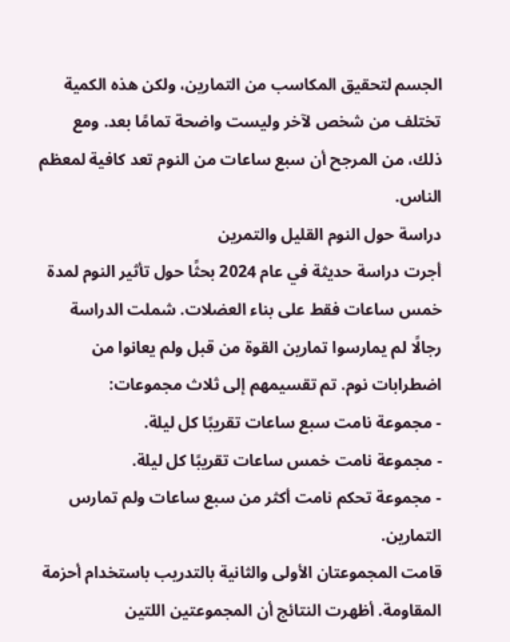الجسم لتحقيق المكاسب من التمارين، ولكن هذه الكمية تختلف من شخص لآخر وليست واضحة تمامًا بعد. ومع ذلك، من المرجح أن سبع ساعات من النوم تعد كافية لمعظم الناس.
دراسة حول النوم القليل والتمرين
أجرت دراسة حديثة في عام 2024 بحثًا حول تأثير النوم لمدة خمس ساعات فقط على بناء العضلات. شملت الدراسة رجالًا لم يمارسوا تمارين القوة من قبل ولم يعانوا من اضطرابات نوم. تم تقسيمهم إلى ثلاث مجموعات:
- مجموعة نامت سبع ساعات تقريبًا كل ليلة.
- مجموعة نامت خمس ساعات تقريبًا كل ليلة.
- مجموعة تحكم نامت أكثر من سبع ساعات ولم تمارس التمارين.
قامت المجموعتان الأولى والثانية بالتدريب باستخدام أحزمة المقاومة. أظهرت النتائج أن المجموعتين اللتين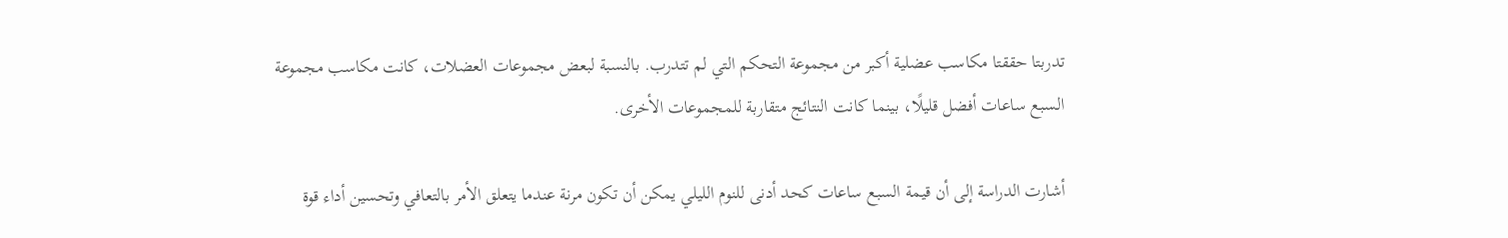تدربتا حققتا مكاسب عضلية أكبر من مجموعة التحكم التي لم تتدرب. بالنسبة لبعض مجموعات العضلات، كانت مكاسب مجموعة السبع ساعات أفضل قليلًا، بينما كانت النتائج متقاربة للمجموعات الأخرى.

أشارت الدراسة إلى أن قيمة السبع ساعات كحد أدنى للنوم الليلي يمكن أن تكون مرنة عندما يتعلق الأمر بالتعافي وتحسين أداء قوة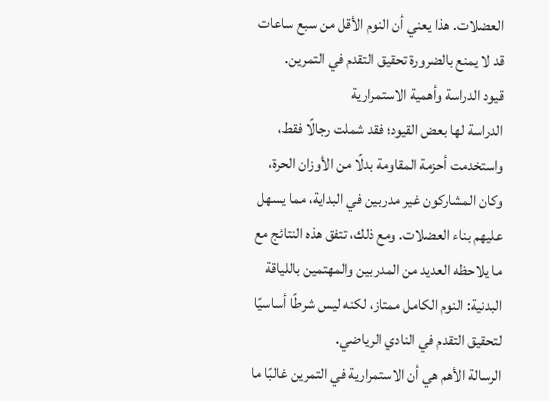العضلات. هذا يعني أن النوم الأقل من سبع ساعات قد لا يمنع بالضرورة تحقيق التقدم في التمرين.
قيود الدراسة وأهمية الاستمرارية
الدراسة لها بعض القيود؛ فقد شملت رجالًا فقط، واستخدمت أحزمة المقاومة بدلًا من الأوزان الحرة، وكان المشاركون غير مدربين في البداية، مما يسهل عليهم بناء العضلات. ومع ذلك، تتفق هذه النتائج مع ما يلاحظه العديد من المدربين والمهتمين باللياقة البدنية: النوم الكامل ممتاز، لكنه ليس شرطًا أساسيًا لتحقيق التقدم في النادي الرياضي.
الرسالة الأهم هي أن الاستمرارية في التمرين غالبًا ما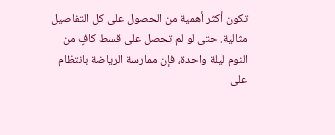تكون أكثر أهمية من الحصول على كل التفاصيل مثالية. حتى لو لم تحصل على قسط كافٍ من النوم ليلة واحدة، فإن ممارسة الرياضة بانتظام على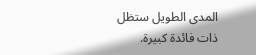المدى الطويل ستظل ذات فائدة كبيرة.